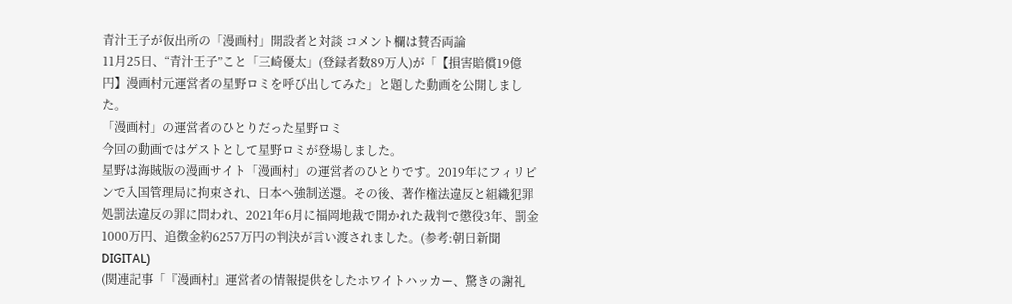青汁王子が仮出所の「漫画村」開設者と対談 コメント欄は賛否両論
11月25日、“青汁王子”こと「三崎優太」(登録者数89万人)が「【損害賠償19億円】漫画村元運営者の星野ロミを呼び出してみた」と題した動画を公開しました。
「漫画村」の運営者のひとりだった星野ロミ
今回の動画ではゲストとして星野ロミが登場しました。
星野は海賊版の漫画サイト「漫画村」の運営者のひとりです。2019年にフィリピンで入国管理局に拘束され、日本へ強制送還。その後、著作権法違反と組織犯罪処罰法違反の罪に問われ、2021年6月に福岡地裁で開かれた裁判で懲役3年、罰金1000万円、追徴金約6257万円の判決が言い渡されました。(参考:朝日新聞DIGITAL)
(関連記事「『漫画村』運営者の情報提供をしたホワイトハッカー、驚きの謝礼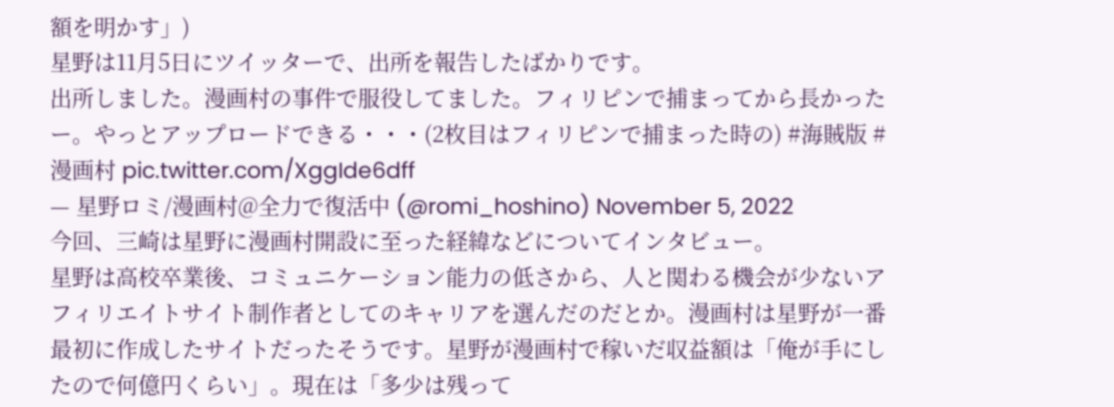額を明かす」)
星野は11月5日にツイッターで、出所を報告したばかりです。
出所しました。漫画村の事件で服役してました。フィリピンで捕まってから長かったー。やっとアップロードできる・・・(2枚目はフィリピンで捕まった時の) #海賊版 #漫画村 pic.twitter.com/XggIde6dff
— 星野ロミ/漫画村@全力で復活中 (@romi_hoshino) November 5, 2022
今回、三崎は星野に漫画村開設に至った経緯などについてインタビュー。
星野は高校卒業後、コミュニケーション能力の低さから、人と関わる機会が少ないアフィリエイトサイト制作者としてのキャリアを選んだのだとか。漫画村は星野が一番最初に作成したサイトだったそうです。星野が漫画村で稼いだ収益額は「俺が手にしたので何億円くらい」。現在は「多少は残って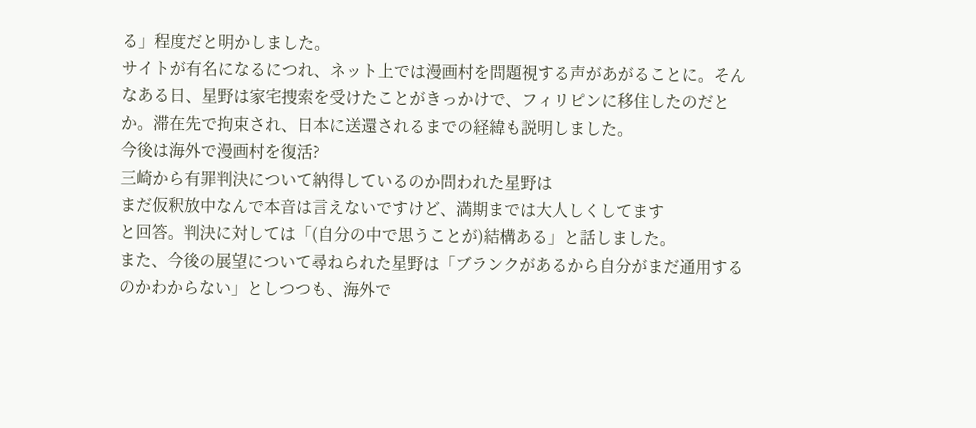る」程度だと明かしました。
サイトが有名になるにつれ、ネット上では漫画村を問題視する声があがることに。そんなある日、星野は家宅捜索を受けたことがきっかけで、フィリピンに移住したのだとか。滞在先で拘束され、日本に送還されるまでの経緯も説明しました。
今後は海外で漫画村を復活?
三崎から有罪判決について納得しているのか問われた星野は
まだ仮釈放中なんで本音は言えないですけど、満期までは大人しくしてます
と回答。判決に対しては「(自分の中で思うことが)結構ある」と話しました。
また、今後の展望について尋ねられた星野は「ブランクがあるから自分がまだ通用するのかわからない」としつつも、海外で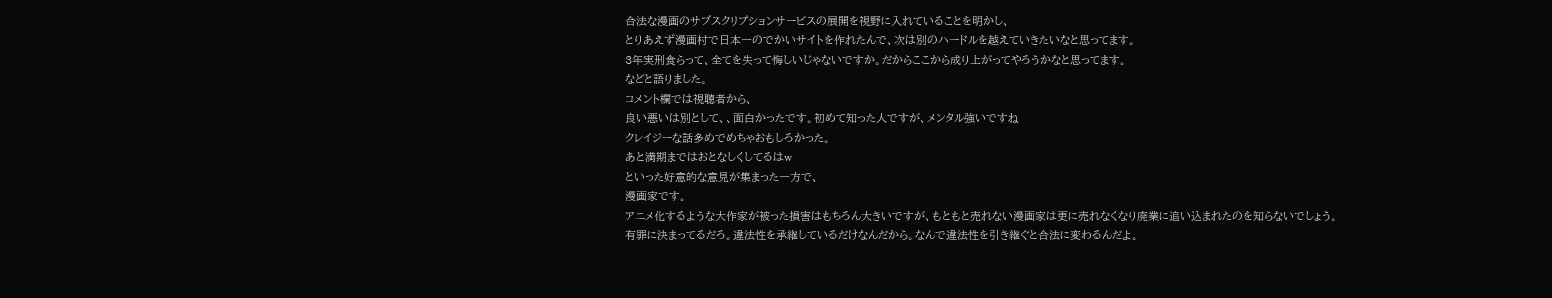合法な漫画のサブスクリプションサービスの展開を視野に入れていることを明かし、
とりあえず漫画村で日本一のでかいサイトを作れたんで、次は別のハードルを越えていきたいなと思ってます。
3年実刑食らって、全てを失って悔しいじゃないですか。だからここから成り上がってやろうかなと思ってます。
などと語りました。
コメント欄では視聴者から、
良い悪いは別として、、面白かったです。初めて知った人ですが、メンタル強いですね
クレイジーな話多めでめちゃおもしろかった。
あと満期まではおとなしくしてるはw
といった好意的な意見が集まった一方で、
漫画家です。
アニメ化するような大作家が被った損害はもちろん大きいですが、もともと売れない漫画家は更に売れなくなり廃業に追い込まれたのを知らないでしょう。
有罪に決まってるだろ。違法性を承継しているだけなんだから。なんで違法性を引き継ぐと合法に変わるんだよ。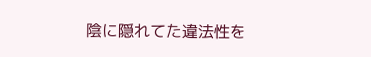陰に隠れてた違法性を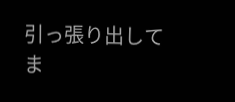引っ張り出してま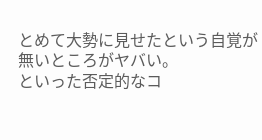とめて大勢に見せたという自覚が無いところがヤバい。
といった否定的なコ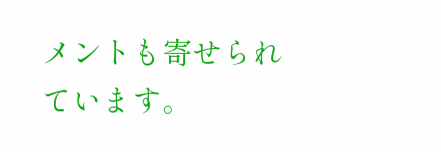メントも寄せられています。